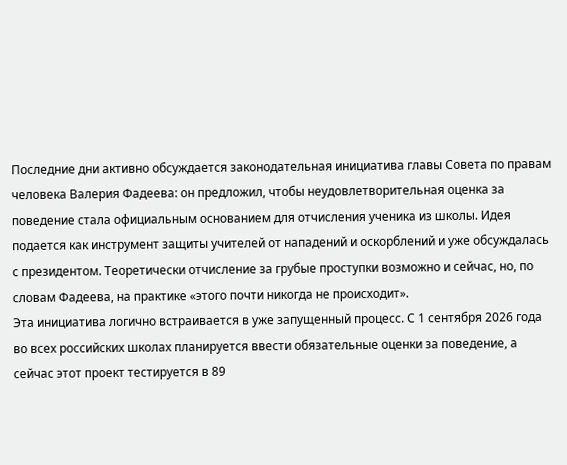Последние дни активно обсуждается законодательная инициатива главы Совета по правам человека Валерия Фадеева: он предложил, чтобы неудовлетворительная оценка за поведение стала официальным основанием для отчисления ученика из школы. Идея подается как инструмент защиты учителей от нападений и оскорблений и уже обсуждалась с президентом. Теоретически отчисление за грубые проступки возможно и сейчас, но, по словам Фадеева, на практике «этого почти никогда не происходит».
Эта инициатива логично встраивается в уже запущенный процесс. С 1 сентября 2026 года во всех российских школах планируется ввести обязательные оценки за поведение, а сейчас этот проект тестируется в 89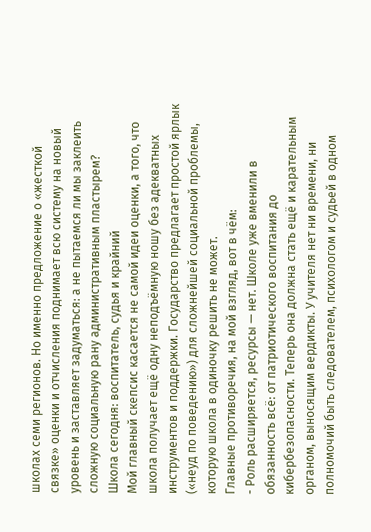школах семи регионов. Но именно предложение о «жесткой связке» оценки и отчисления поднимает всю систему на новый уровень и заставляет задуматься: а не пытаемся ли мы заклеить сложную социальную рану административным пластырем?
Школа сегодня: воспитатель, судья и крайний
Мой главный скепсис касается не самой идеи оценки, а того, что школа получает ещё одну неподъёмную ношу без адекватных инструментов и поддержки. Государство предлагает простой ярлык («неуд по поведению») для сложнейшей социальной проблемы, которую школа в одиночку решить не может.
Главные противоречия, на мой взгляд, вот в чём:
- Роль расширяется, ресурсы — нет. Школе уже вменили в обязанность всё: от патриотического воспитания до кибербезопасности. Теперь она должна стать ещё и карательным органом, выносящим вердикты. У учителя нет ни времени, ни полномочий быть следователем, психологом и судьей в одном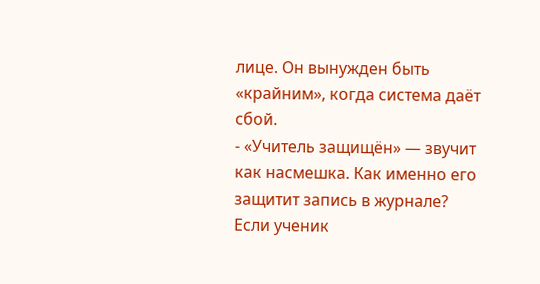лице. Он вынужден быть «крайним», когда система даёт сбой.
- «Учитель защищён» — звучит как насмешка. Как именно его защитит запись в журнале? Если ученик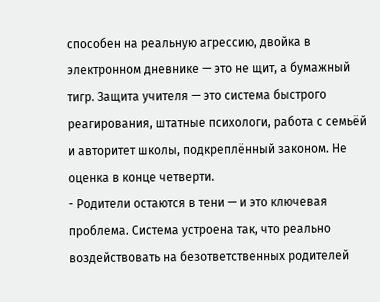способен на реальную агрессию, двойка в электронном дневнике — это не щит, а бумажный тигр. Защита учителя — это система быстрого реагирования, штатные психологи, работа с семьёй и авторитет школы, подкреплённый законом. Не оценка в конце четверти.
- Родители остаются в тени — и это ключевая проблема. Система устроена так, что реально воздействовать на безответственных родителей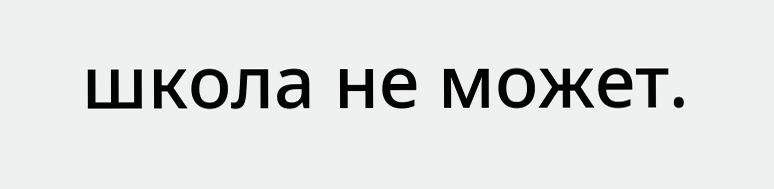школа не может.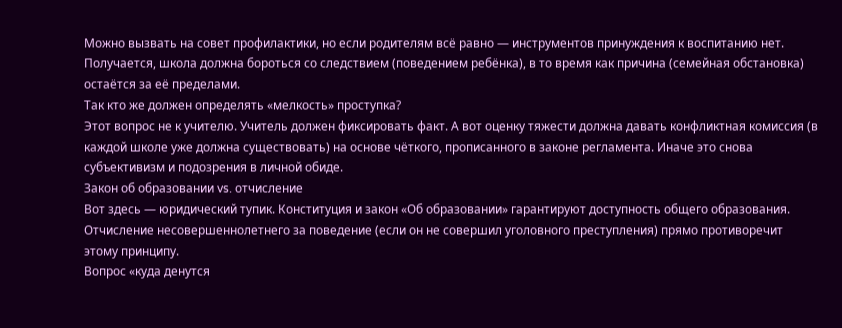Можно вызвать на совет профилактики, но если родителям всё равно — инструментов принуждения к воспитанию нет. Получается, школа должна бороться со следствием (поведением ребёнка), в то время как причина (семейная обстановка) остаётся за её пределами.
Так кто же должен определять «мелкость» проступка?
Этот вопрос не к учителю. Учитель должен фиксировать факт. А вот оценку тяжести должна давать конфликтная комиссия (в каждой школе уже должна существовать) на основе чёткого, прописанного в законе регламента. Иначе это снова субъективизм и подозрения в личной обиде.
Закон об образовании vs. отчисление
Вот здесь — юридический тупик. Конституция и закон «Об образовании» гарантируют доступность общего образования. Отчисление несовершеннолетнего за поведение (если он не совершил уголовного преступления) прямо противоречит этому принципу.
Вопрос «куда денутся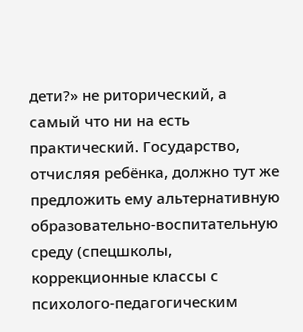дети?» не риторический, а самый что ни на есть практический. Государство, отчисляя ребёнка, должно тут же предложить ему альтернативную образовательно-воспитательную среду (спецшколы, коррекционные классы с психолого-педагогическим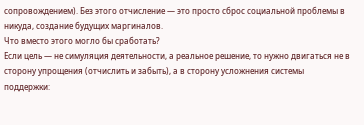сопровождением). Без этого отчисление — это просто сброс социальной проблемы в никуда, создание будущих маргиналов.
Что вместо этого могло бы сработать?
Если цель — не симуляция деятельности, а реальное решение, то нужно двигаться не в сторону упрощения (отчислить и забыть), а в сторону усложнения системы поддержки: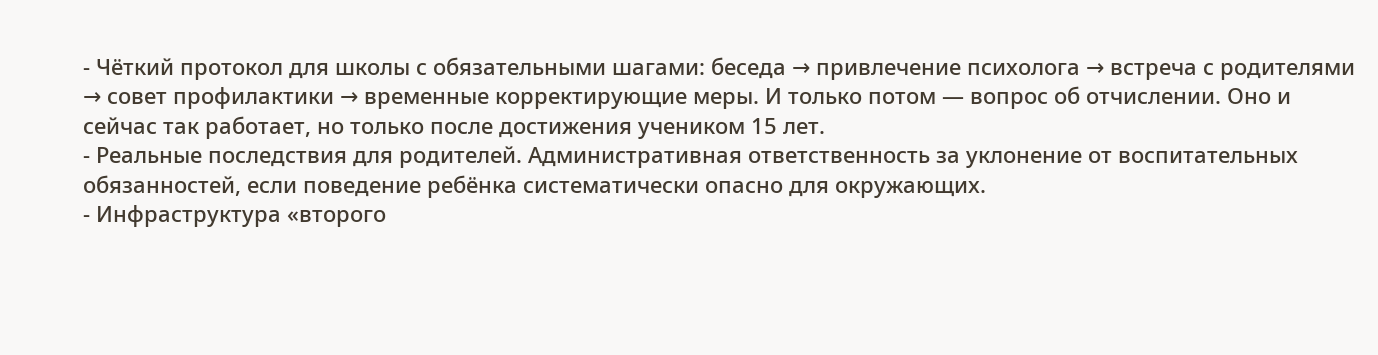- Чёткий протокол для школы с обязательными шагами: беседа → привлечение психолога → встреча с родителями → совет профилактики → временные корректирующие меры. И только потом — вопрос об отчислении. Оно и сейчас так работает, но только после достижения учеником 15 лет.
- Реальные последствия для родителей. Административная ответственность за уклонение от воспитательных обязанностей, если поведение ребёнка систематически опасно для окружающих.
- Инфраструктура «второго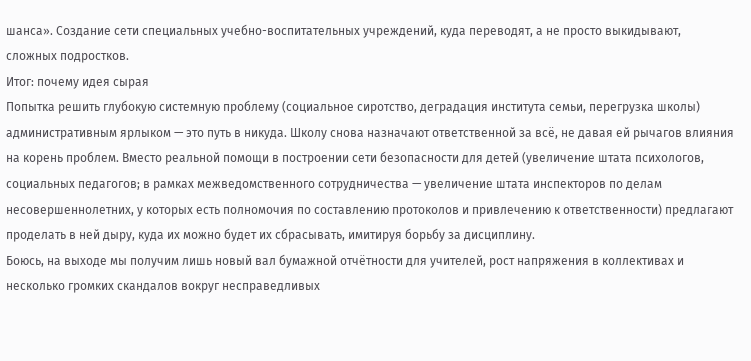шанса». Создание сети специальных учебно-воспитательных учреждений, куда переводят, а не просто выкидывают, сложных подростков.
Итог: почему идея сырая
Попытка решить глубокую системную проблему (социальное сиротство, деградация института семьи, перегрузка школы) административным ярлыком — это путь в никуда. Школу снова назначают ответственной за всё, не давая ей рычагов влияния на корень проблем. Вместо реальной помощи в построении сети безопасности для детей (увеличение штата психологов, социальных педагогов; в рамках межведомственного сотрудничества — увеличение штата инспекторов по делам несовершеннолетних, у которых есть полномочия по составлению протоколов и привлечению к ответственности) предлагают проделать в ней дыру, куда их можно будет их сбрасывать, имитируя борьбу за дисциплину.
Боюсь, на выходе мы получим лишь новый вал бумажной отчётности для учителей, рост напряжения в коллективах и несколько громких скандалов вокруг несправедливых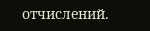отчислений.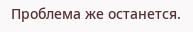Проблема же останется.